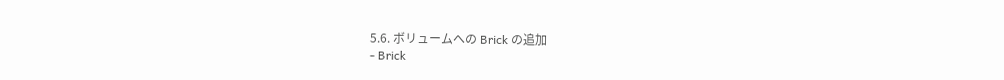5.6. ボリュームへの Brick の追加
- Brick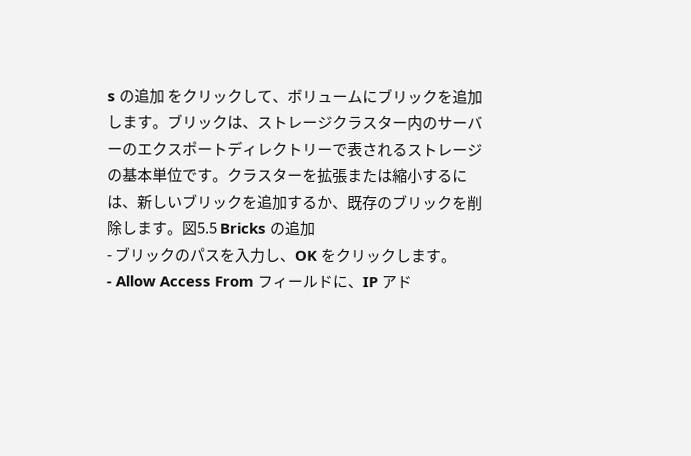s の追加 をクリックして、ボリュームにブリックを追加します。ブリックは、ストレージクラスター内のサーバーのエクスポートディレクトリーで表されるストレージの基本単位です。クラスターを拡張または縮小するには、新しいブリックを追加するか、既存のブリックを削除します。図5.5 Bricks の追加
- ブリックのパスを入力し、OK をクリックします。
- Allow Access From フィールドに、IP アド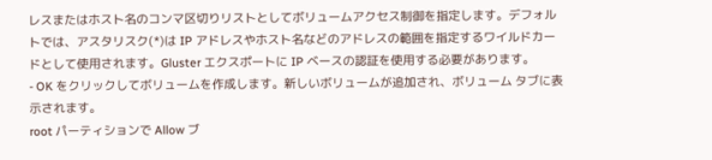レスまたはホスト名のコンマ区切りリストとしてボリュームアクセス制御を指定します。デフォルトでは、アスタリスク(*)は IP アドレスやホスト名などのアドレスの範囲を指定するワイルドカードとして使用されます。Gluster エクスポートに IP ベースの認証を使用する必要があります。
- OK をクリックしてボリュームを作成します。新しいボリュームが追加され、ボリューム タブに表示されます。
root パーティションで Allow ブ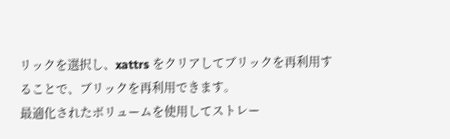リックを選択し、xattrs をクリアしてブリックを再利用することで、ブリックを再利用できます。
最適化されたボリュームを使用してストレー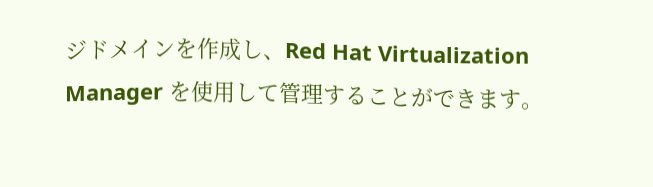ジドメインを作成し、Red Hat Virtualization Manager を使用して管理することができます。